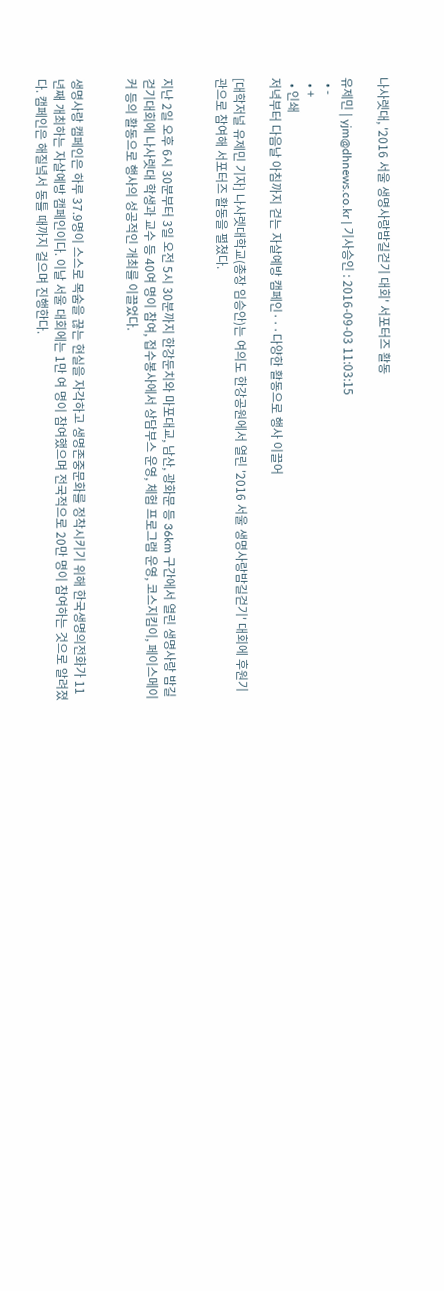나사렛대, '2016 서울 생명사랑밤길걷기 대회' 서포터즈 활동

유제민 | yjm@dhnews.co.kr | 기사승인 : 2016-09-03 11:03:15
  • -
  • +
  • 인쇄
저녁부터 다음날 아침까지 걷는 자살예방 캠페인···다양한 활동으로 행사 이끌어

[대학저널 유제민 기자] 나사렛대학교(총장 임승안)는 여의도 한강공원에서 열린 '2016 서울 생명사랑밤길걷기' 대회에 후원기관으로 참여해 서포터즈 활동을 펼쳤다.


지난 2일 오후 6시 30분부터 3일 오전 5시 30분까지 한강둔치와 마포대교, 남산, 광화문 등 36km 구간에서 열린 생명사랑 밤길걷기대회에 나사렛대 학생과 교수 등 40여 명이 참여, 접수봉사에서 상담부스 운영, 체험 프로그램 운영, 코스지킴이, 페이스메이커 등의 활동으로 행사의 성공적인 개최를 이끌었다.


생명사랑 캠페인은 하루 37.9명이 스스로 목숨을 끊는 현실을 자각하고 생명존중문화를 정착시키기 위해 한국생명의전화가 11년째 개최하는 자살예방 캠페인이다. 이날 서울 대회에는 1만 여 명이 참여했으며 전국적으로 20만 명이 참여하는 것으로 알려졌다. 캠페인은 해질녘서 동틀 때까지 걸으며 진행한다.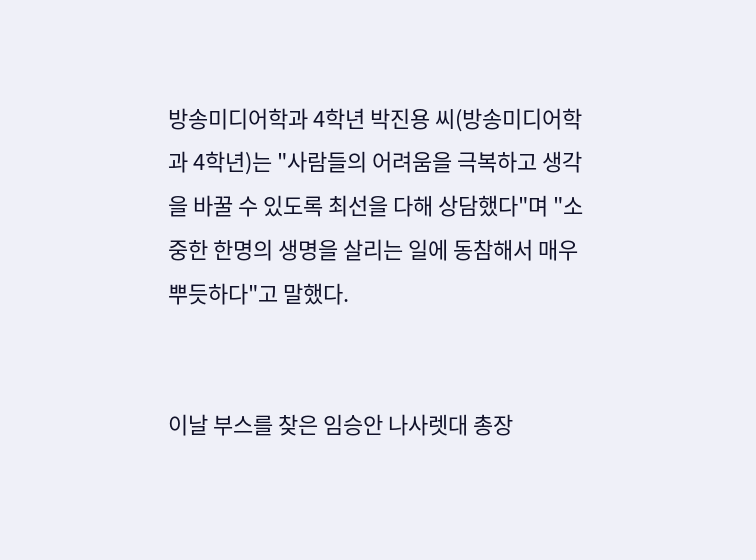방송미디어학과 4학년 박진용 씨(방송미디어학과 4학년)는 "사람들의 어려움을 극복하고 생각을 바꿀 수 있도록 최선을 다해 상담했다"며 "소중한 한명의 생명을 살리는 일에 동참해서 매우 뿌듯하다"고 말했다.


이날 부스를 찾은 임승안 나사렛대 총장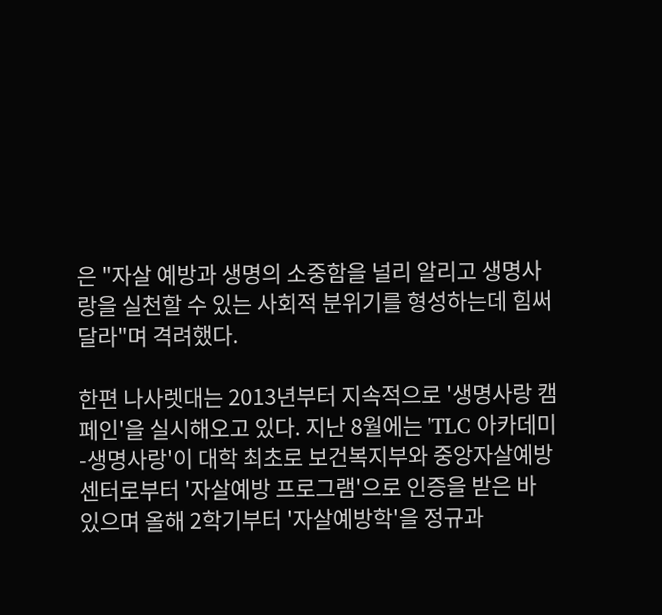은 "자살 예방과 생명의 소중함을 널리 알리고 생명사랑을 실천할 수 있는 사회적 분위기를 형성하는데 힘써달라"며 격려했다.

한편 나사렛대는 2013년부터 지속적으로 '생명사랑 캠페인'을 실시해오고 있다. 지난 8월에는 'TLC 아카데미-생명사랑'이 대학 최초로 보건복지부와 중앙자살예방센터로부터 '자살예방 프로그램'으로 인증을 받은 바 있으며 올해 2학기부터 '자살예방학'을 정규과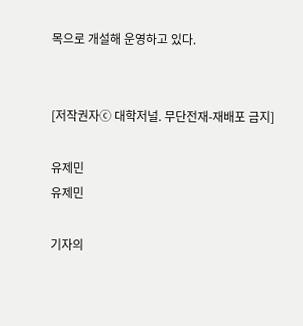목으로 개설해 운영하고 있다.


[저작권자ⓒ 대학저널. 무단전재-재배포 금지]

유제민
유제민

기자의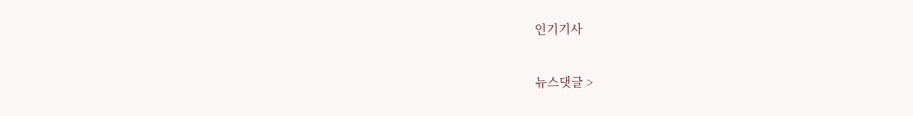인기기사

뉴스댓글 >